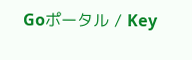Goポータル / Key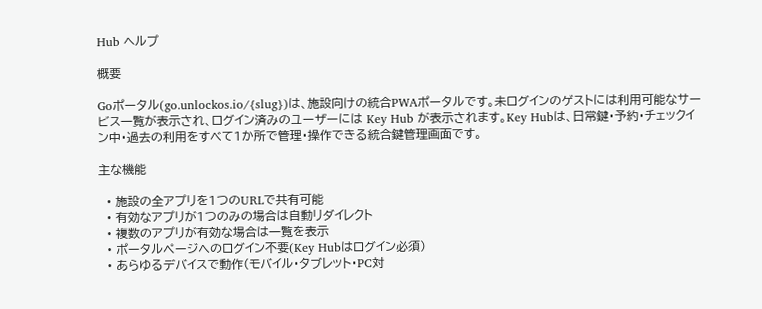Hub ヘルプ

概要

Goポータル(go.unlockos.io/{slug})は、施設向けの統合PWAポータルです。未ログインのゲストには利用可能なサービス一覧が表示され、ログイン済みのユーザーには Key Hub が表示されます。Key Hubは、日常鍵・予約・チェックイン中・過去の利用をすべて1か所で管理・操作できる統合鍵管理画面です。

主な機能

  • 施設の全アプリを1つのURLで共有可能
  • 有効なアプリが1つのみの場合は自動リダイレクト
  • 複数のアプリが有効な場合は一覧を表示
  • ポータルページへのログイン不要(Key Hubはログイン必須)
  • あらゆるデバイスで動作(モバイル・タブレット・PC対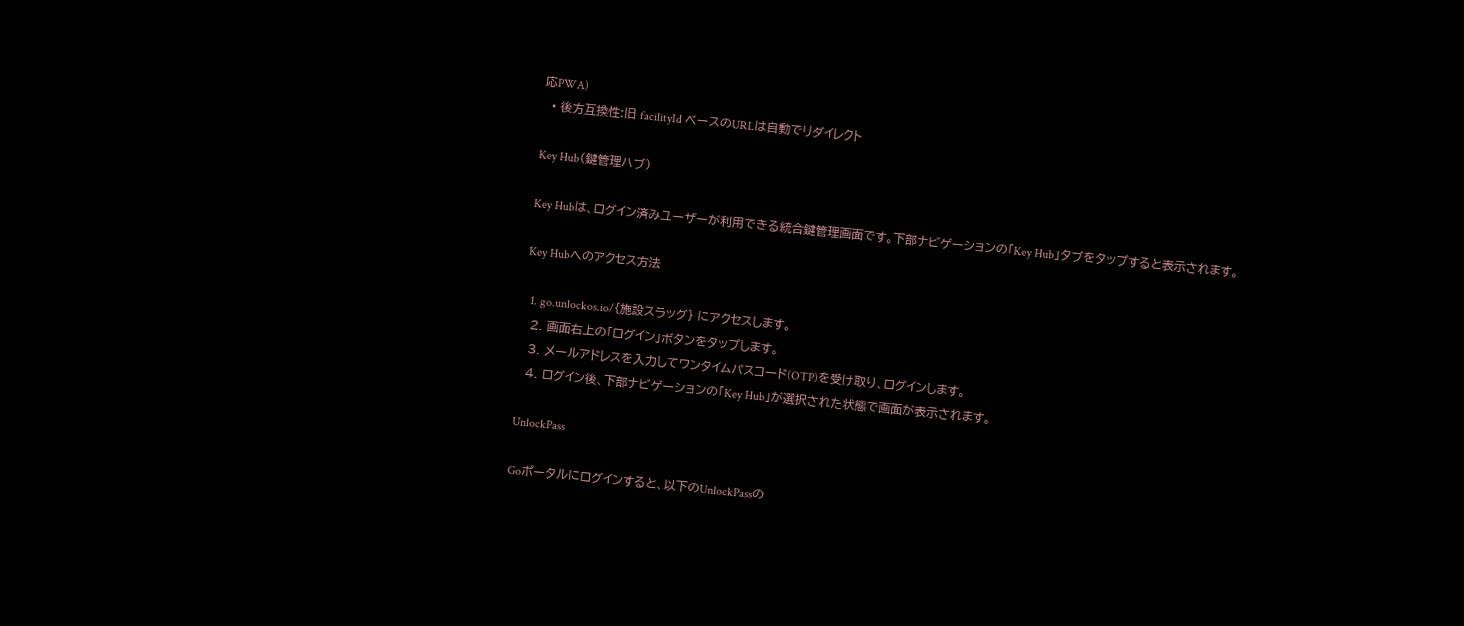応PWA)
  • 後方互換性:旧 facilityId ベースのURLは自動でリダイレクト

Key Hub(鍵管理ハブ)

Key Hubは、ログイン済みユーザーが利用できる統合鍵管理画面です。下部ナビゲーションの「Key Hub」タブをタップすると表示されます。

Key Hubへのアクセス方法

  1. go.unlockos.io/{施設スラッグ} にアクセスします。
  2. 画面右上の「ログイン」ボタンをタップします。
  3. メールアドレスを入力してワンタイムパスコード(OTP)を受け取り、ログインします。
  4. ログイン後、下部ナビゲーションの「Key Hub」が選択された状態で画面が表示されます。

UnlockPass

Goポータルにログインすると、以下のUnlockPassの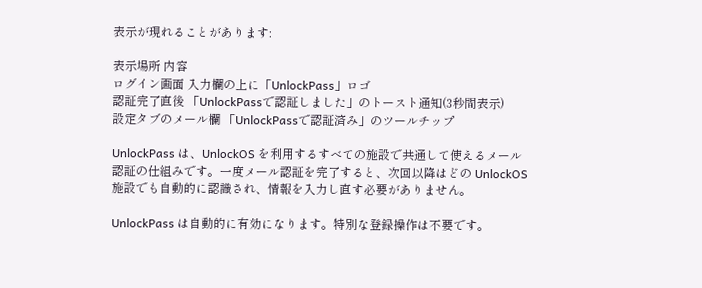表示が現れることがあります:

表示場所 内容
ログイン画面 入力欄の上に「UnlockPass」ロゴ
認証完了直後 「UnlockPassで認証しました」のトースト通知(3秒間表示)
設定タブのメール欄 「UnlockPassで認証済み」のツールチップ

UnlockPass は、UnlockOS を利用するすべての施設で共通して使えるメール認証の仕組みです。一度メール認証を完了すると、次回以降はどの UnlockOS 施設でも自動的に認識され、情報を入力し直す必要がありません。

UnlockPass は自動的に有効になります。特別な登録操作は不要です。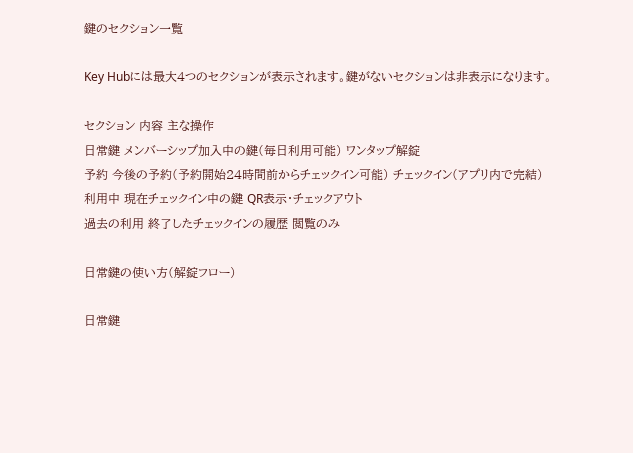鍵のセクション一覧

Key Hubには最大4つのセクションが表示されます。鍵がないセクションは非表示になります。

セクション 内容 主な操作
日常鍵 メンバーシップ加入中の鍵(毎日利用可能) ワンタップ解錠
予約 今後の予約(予約開始24時間前からチェックイン可能) チェックイン(アプリ内で完結)
利用中 現在チェックイン中の鍵 QR表示・チェックアウト
過去の利用 終了したチェックインの履歴 閲覧のみ

日常鍵の使い方(解錠フロー)

日常鍵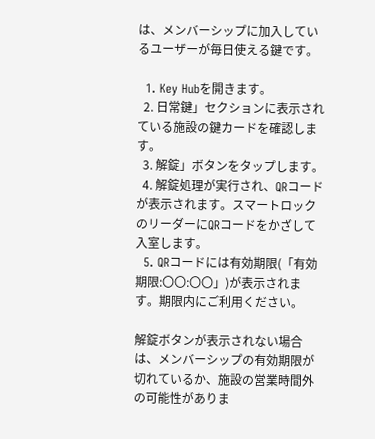は、メンバーシップに加入しているユーザーが毎日使える鍵です。

  1. Key Hubを開きます。
  2. 日常鍵」セクションに表示されている施設の鍵カードを確認します。
  3. 解錠」ボタンをタップします。
  4. 解錠処理が実行され、QRコードが表示されます。スマートロックのリーダーにQRコードをかざして入室します。
  5. QRコードには有効期限(「有効期限:〇〇:〇〇」)が表示されます。期限内にご利用ください。

解錠ボタンが表示されない場合は、メンバーシップの有効期限が切れているか、施設の営業時間外の可能性がありま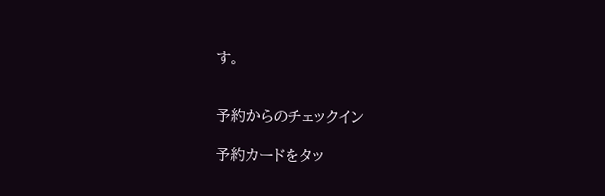す。


予約からのチェックイン

予約カードをタッ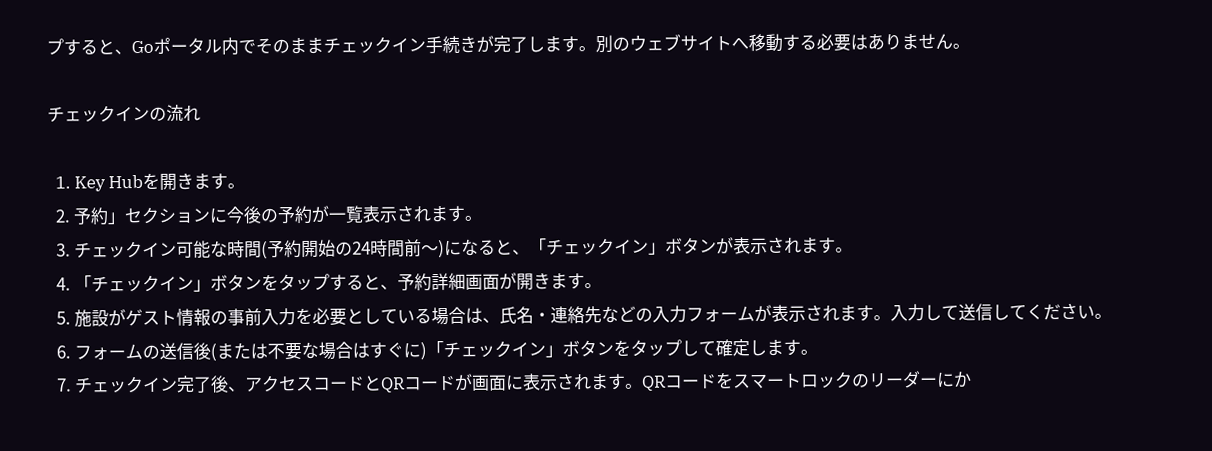プすると、Goポータル内でそのままチェックイン手続きが完了します。別のウェブサイトへ移動する必要はありません。

チェックインの流れ

  1. Key Hubを開きます。
  2. 予約」セクションに今後の予約が一覧表示されます。
  3. チェックイン可能な時間(予約開始の24時間前〜)になると、「チェックイン」ボタンが表示されます。
  4. 「チェックイン」ボタンをタップすると、予約詳細画面が開きます。
  5. 施設がゲスト情報の事前入力を必要としている場合は、氏名・連絡先などの入力フォームが表示されます。入力して送信してください。
  6. フォームの送信後(または不要な場合はすぐに)「チェックイン」ボタンをタップして確定します。
  7. チェックイン完了後、アクセスコードとQRコードが画面に表示されます。QRコードをスマートロックのリーダーにか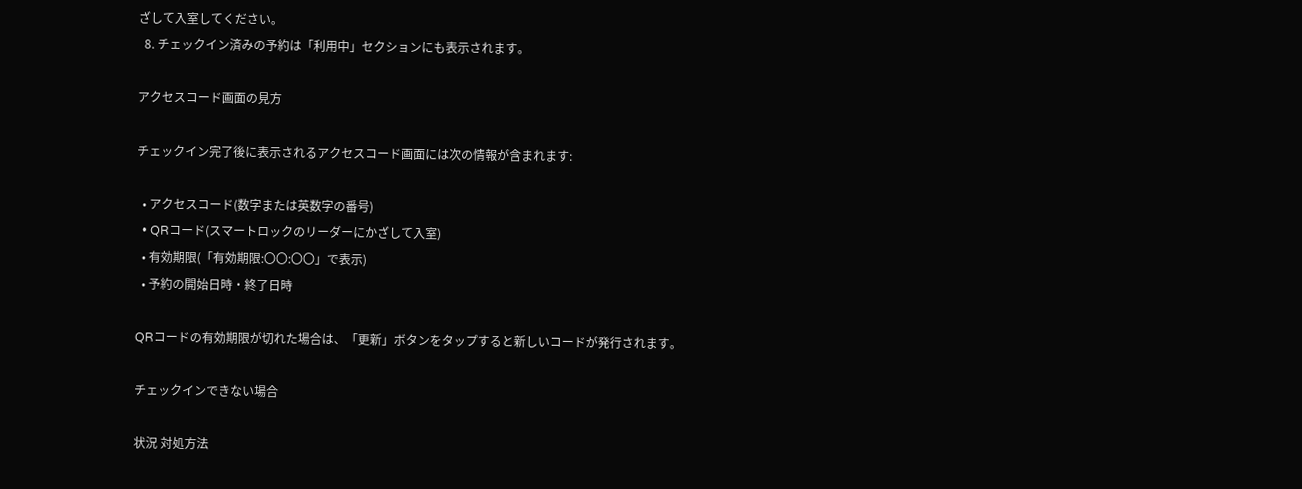ざして入室してください。
  8. チェックイン済みの予約は「利用中」セクションにも表示されます。

アクセスコード画面の見方

チェックイン完了後に表示されるアクセスコード画面には次の情報が含まれます:

  • アクセスコード(数字または英数字の番号)
  • QRコード(スマートロックのリーダーにかざして入室)
  • 有効期限(「有効期限:〇〇:〇〇」で表示)
  • 予約の開始日時・終了日時

QRコードの有効期限が切れた場合は、「更新」ボタンをタップすると新しいコードが発行されます。

チェックインできない場合

状況 対処方法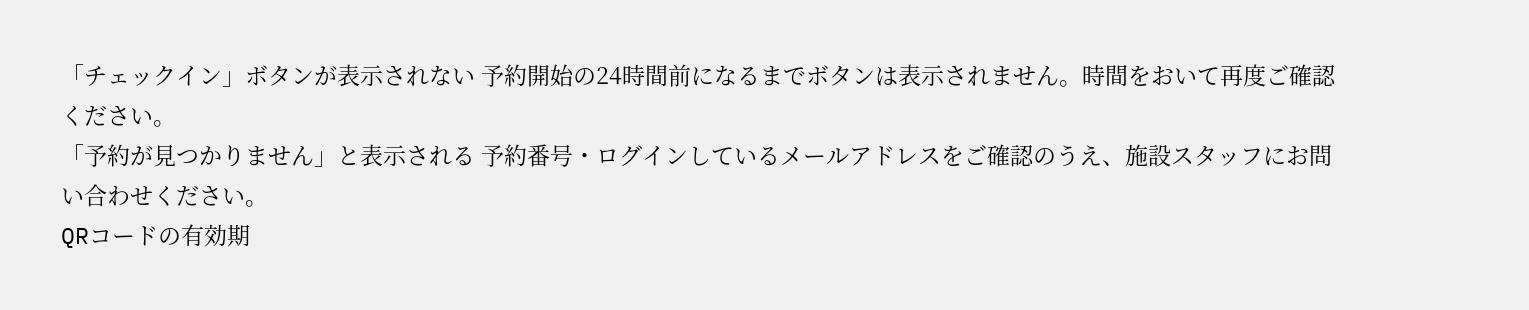「チェックイン」ボタンが表示されない 予約開始の24時間前になるまでボタンは表示されません。時間をおいて再度ご確認ください。
「予約が見つかりません」と表示される 予約番号・ログインしているメールアドレスをご確認のうえ、施設スタッフにお問い合わせください。
QRコードの有効期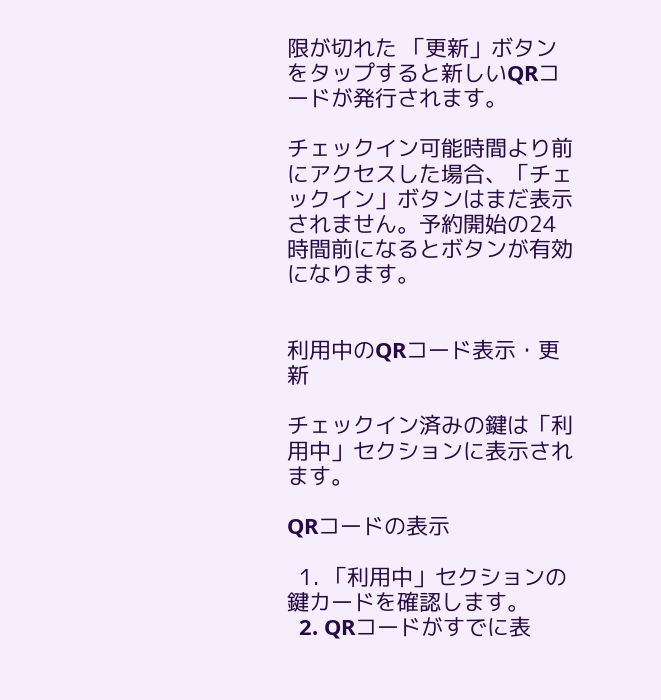限が切れた 「更新」ボタンをタップすると新しいQRコードが発行されます。

チェックイン可能時間より前にアクセスした場合、「チェックイン」ボタンはまだ表示されません。予約開始の24時間前になるとボタンが有効になります。


利用中のQRコード表示・更新

チェックイン済みの鍵は「利用中」セクションに表示されます。

QRコードの表示

  1. 「利用中」セクションの鍵カードを確認します。
  2. QRコードがすでに表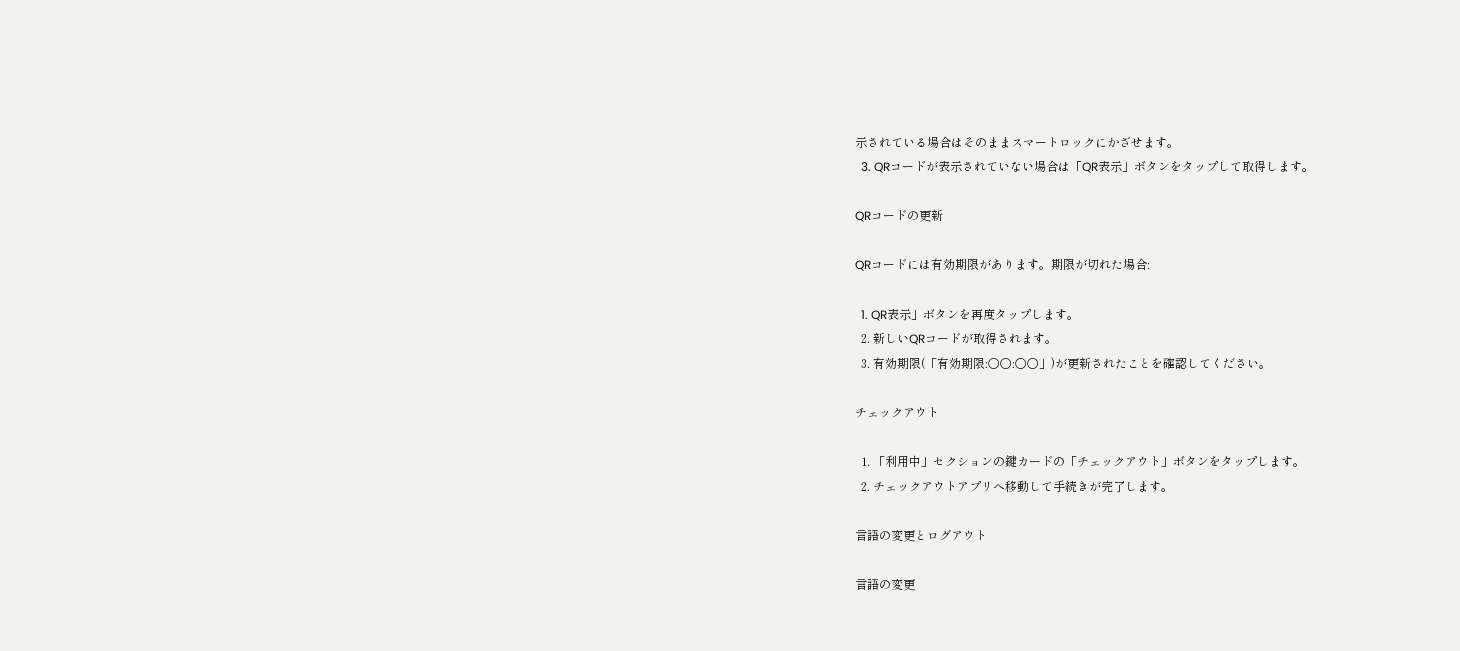示されている場合はそのままスマートロックにかざせます。
  3. QRコードが表示されていない場合は「QR表示」ボタンをタップして取得します。

QRコードの更新

QRコードには有効期限があります。期限が切れた場合:

  1. QR表示」ボタンを再度タップします。
  2. 新しいQRコードが取得されます。
  3. 有効期限(「有効期限:〇〇:〇〇」)が更新されたことを確認してください。

チェックアウト

  1. 「利用中」セクションの鍵カードの「チェックアウト」ボタンをタップします。
  2. チェックアウトアプリへ移動して手続きが完了します。

言語の変更とログアウト

言語の変更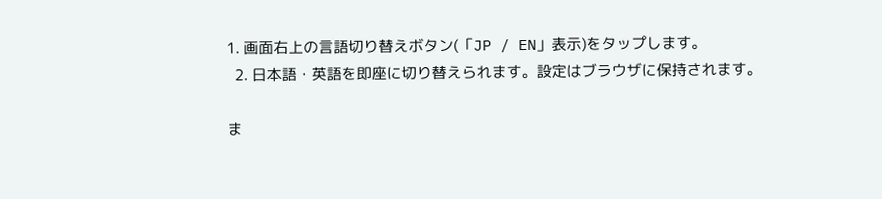1. 画面右上の言語切り替えボタン(「JP / EN」表示)をタップします。
  2. 日本語・英語を即座に切り替えられます。設定はブラウザに保持されます。

ま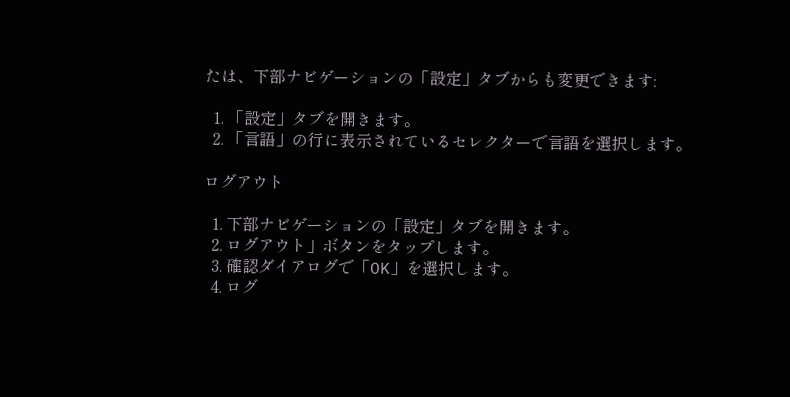たは、下部ナビゲーションの「設定」タブからも変更できます:

  1. 「設定」タブを開きます。
  2. 「言語」の行に表示されているセレクターで言語を選択します。

ログアウト

  1. 下部ナビゲーションの「設定」タブを開きます。
  2. ログアウト」ボタンをタップします。
  3. 確認ダイアログで「OK」を選択します。
  4. ログ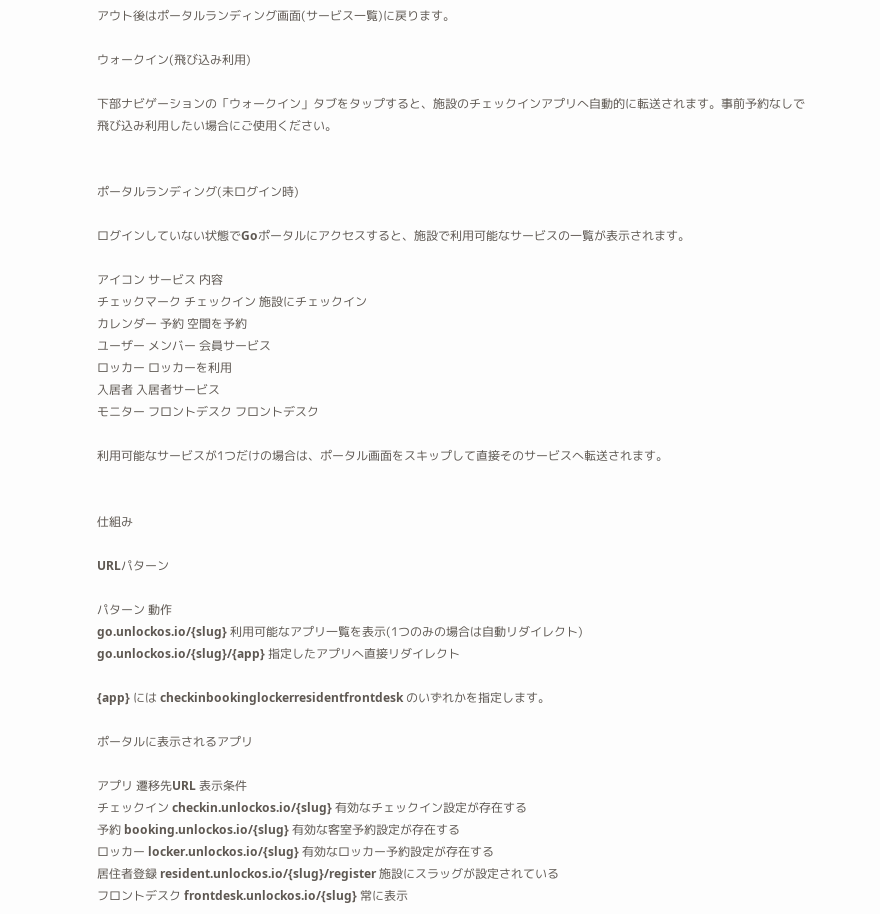アウト後はポータルランディング画面(サービス一覧)に戻ります。

ウォークイン(飛び込み利用)

下部ナビゲーションの「ウォークイン」タブをタップすると、施設のチェックインアプリへ自動的に転送されます。事前予約なしで飛び込み利用したい場合にご使用ください。


ポータルランディング(未ログイン時)

ログインしていない状態でGoポータルにアクセスすると、施設で利用可能なサービスの一覧が表示されます。

アイコン サービス 内容
チェックマーク チェックイン 施設にチェックイン
カレンダー 予約 空間を予約
ユーザー メンバー 会員サービス
ロッカー ロッカーを利用
入居者 入居者サービス
モニター フロントデスク フロントデスク

利用可能なサービスが1つだけの場合は、ポータル画面をスキップして直接そのサービスへ転送されます。


仕組み

URLパターン

パターン 動作
go.unlockos.io/{slug} 利用可能なアプリ一覧を表示(1つのみの場合は自動リダイレクト)
go.unlockos.io/{slug}/{app} 指定したアプリへ直接リダイレクト

{app} には checkinbookinglockerresidentfrontdesk のいずれかを指定します。

ポータルに表示されるアプリ

アプリ 遷移先URL 表示条件
チェックイン checkin.unlockos.io/{slug} 有効なチェックイン設定が存在する
予約 booking.unlockos.io/{slug} 有効な客室予約設定が存在する
ロッカー locker.unlockos.io/{slug} 有効なロッカー予約設定が存在する
居住者登録 resident.unlockos.io/{slug}/register 施設にスラッグが設定されている
フロントデスク frontdesk.unlockos.io/{slug} 常に表示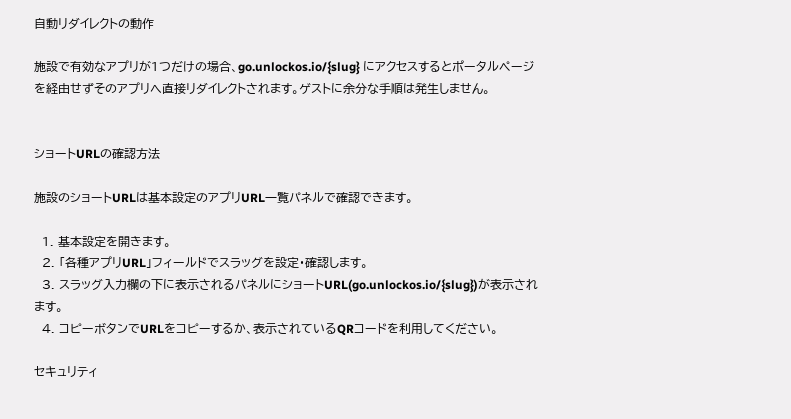自動リダイレクトの動作

施設で有効なアプリが1つだけの場合、go.unlockos.io/{slug} にアクセスするとポータルページを経由せずそのアプリへ直接リダイレクトされます。ゲストに余分な手順は発生しません。


ショートURLの確認方法

施設のショートURLは基本設定のアプリURL一覧パネルで確認できます。

  1. 基本設定を開きます。
  2. 「各種アプリURL」フィールドでスラッグを設定・確認します。
  3. スラッグ入力欄の下に表示されるパネルにショートURL(go.unlockos.io/{slug})が表示されます。
  4. コピーボタンでURLをコピーするか、表示されているQRコードを利用してください。

セキュリティ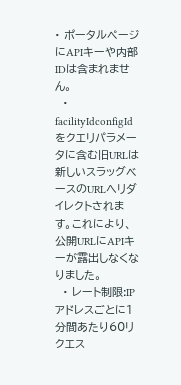• ポータルページにAPIキーや内部IDは含まれません。
  • facilityIdconfigId をクエリパラメータに含む旧URLは新しいスラッグベースのURLへリダイレクトされます。これにより、公開URLにAPIキーが露出しなくなりました。
  • レート制限:IPアドレスごとに1分間あたり60リクエス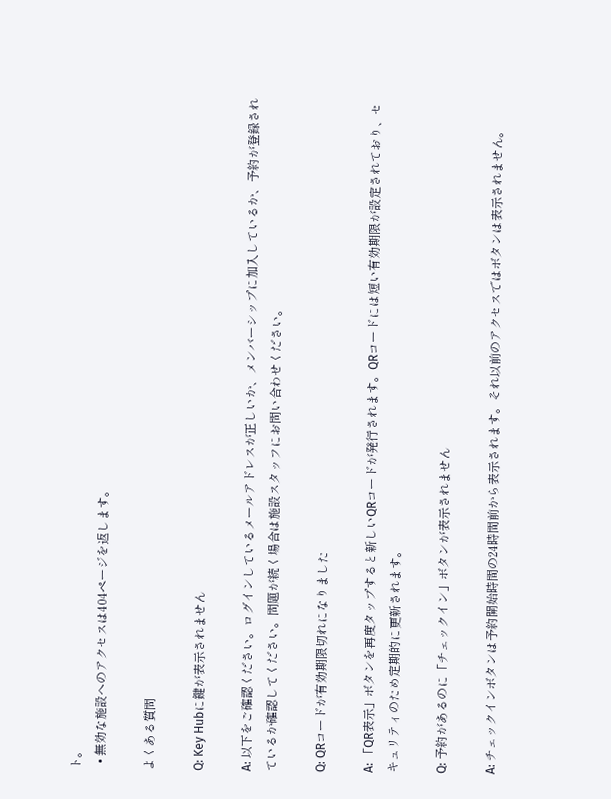ト。
  • 無効な施設へのアクセスは404ページを返します。

よくある質問

Q: Key Hubに鍵が表示されません

A: 以下をご確認ください。ログインしているメールアドレスが正しいか、メンバーシップに加入しているか、予約が登録されているか確認してください。問題が続く場合は施設スタッフにお問い合わせください。

Q: QRコードが有効期限切れになりました

A: 「QR表示」ボタンを再度タップすると新しいQRコードが発行されます。QRコードには短い有効期限が設定されており、セキュリティのため定期的に更新されます。

Q: 予約があるのに「チェックイン」ボタンが表示されません

A: チェックインボタンは予約開始時間の24時間前から表示されます。それ以前のアクセスではボタンは表示されません。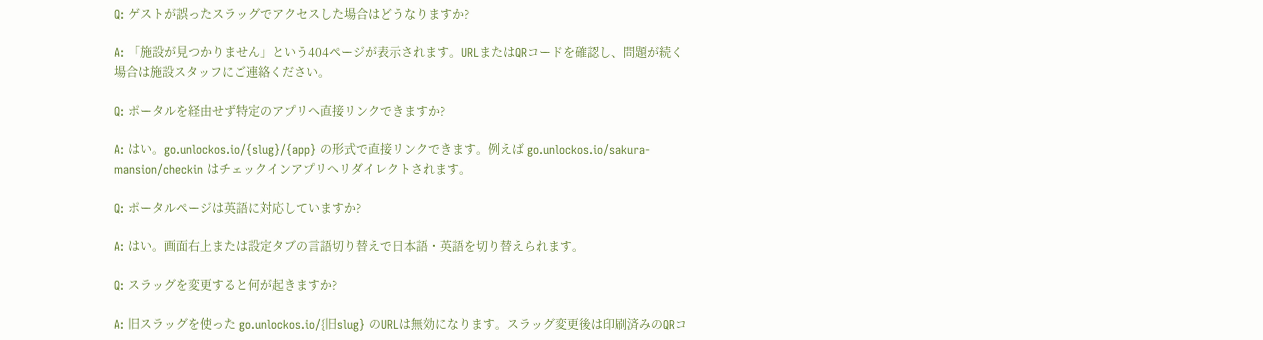Q: ゲストが誤ったスラッグでアクセスした場合はどうなりますか?

A: 「施設が見つかりません」という404ページが表示されます。URLまたはQRコードを確認し、問題が続く場合は施設スタッフにご連絡ください。

Q: ポータルを経由せず特定のアプリへ直接リンクできますか?

A: はい。go.unlockos.io/{slug}/{app} の形式で直接リンクできます。例えば go.unlockos.io/sakura-mansion/checkin はチェックインアプリへリダイレクトされます。

Q: ポータルページは英語に対応していますか?

A: はい。画面右上または設定タブの言語切り替えで日本語・英語を切り替えられます。

Q: スラッグを変更すると何が起きますか?

A: 旧スラッグを使った go.unlockos.io/{旧slug} のURLは無効になります。スラッグ変更後は印刷済みのQRコ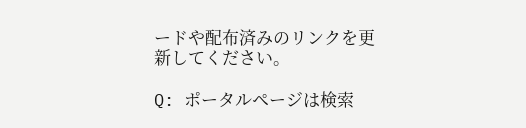ードや配布済みのリンクを更新してください。

Q: ポータルページは検索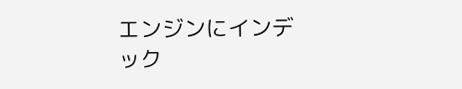エンジンにインデック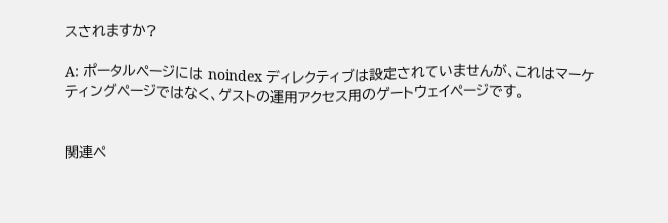スされますか?

A: ポータルページには noindex ディレクティブは設定されていませんが、これはマーケティングページではなく、ゲストの運用アクセス用のゲートウェイページです。


関連ペ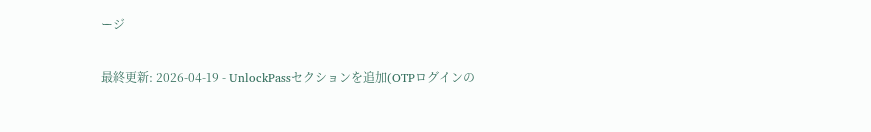ージ

最終更新: 2026-04-19 - UnlockPassセクションを追加(OTPログインの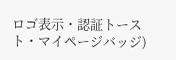ロゴ表示・認証トースト・マイページバッジ)